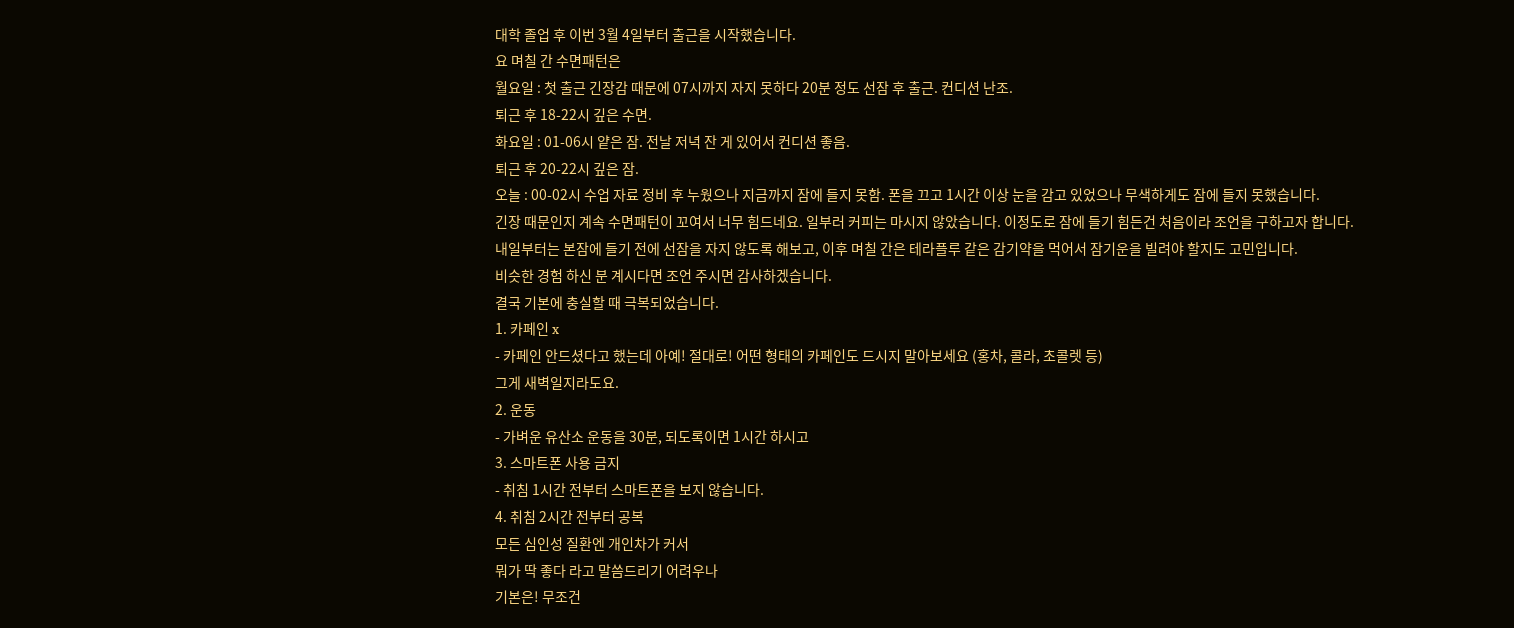대학 졸업 후 이번 3월 4일부터 출근을 시작했습니다.
요 며칠 간 수면패턴은
월요일 : 첫 출근 긴장감 때문에 07시까지 자지 못하다 20분 정도 선잠 후 출근. 컨디션 난조.
퇴근 후 18-22시 깊은 수면.
화요일 : 01-06시 얕은 잠. 전날 저녁 잔 게 있어서 컨디션 좋음.
퇴근 후 20-22시 깊은 잠.
오늘 : 00-02시 수업 자료 정비 후 누웠으나 지금까지 잠에 들지 못함. 폰을 끄고 1시간 이상 눈을 감고 있었으나 무색하게도 잠에 들지 못했습니다.
긴장 때문인지 계속 수면패턴이 꼬여서 너무 힘드네요. 일부러 커피는 마시지 않았습니다. 이정도로 잠에 들기 힘든건 처음이라 조언을 구하고자 합니다.
내일부터는 본잠에 들기 전에 선잠을 자지 않도록 해보고, 이후 며칠 간은 테라플루 같은 감기약을 먹어서 잠기운을 빌려야 할지도 고민입니다.
비슷한 경험 하신 분 계시다면 조언 주시면 감사하겠습니다.
결국 기본에 충실할 때 극복되었습니다.
1. 카페인 x
- 카페인 안드셨다고 했는데 아예! 절대로! 어떤 형태의 카페인도 드시지 말아보세요 (홍차, 콜라, 초콜렛 등)
그게 새벽일지라도요.
2. 운동
- 가벼운 유산소 운동을 30분, 되도록이면 1시간 하시고
3. 스마트폰 사용 금지
- 취침 1시간 전부터 스마트폰을 보지 않습니다.
4. 취침 2시간 전부터 공복
모든 심인성 질환엔 개인차가 커서
뭐가 딱 좋다 라고 말씀드리기 어려우나
기본은! 무조건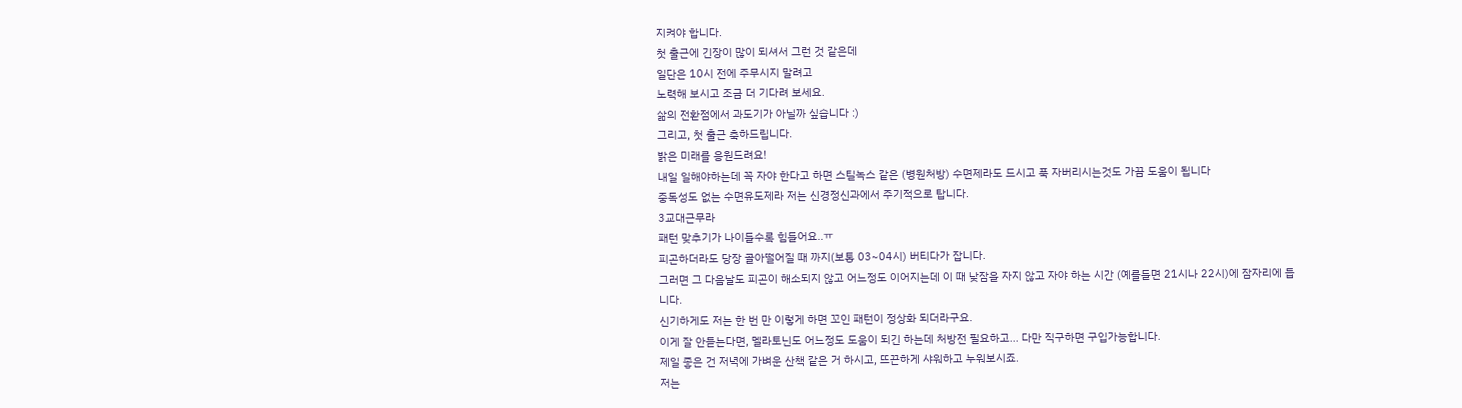지켜야 합니다.
첫 출근에 긴장이 많이 되셔서 그런 것 같은데
일단은 10시 전에 주무시지 말려고
노력해 보시고 조금 더 기다려 보세요.
삶의 전환점에서 과도기가 아닐까 싶습니다 :)
그리고, 첫 출근 축하드립니다.
밝은 미래를 응원드려요!
내일 일해야하는데 꼭 자야 한다고 하면 스틸녹스 같은 (병원처방) 수면제라도 드시고 푹 자버리시는것도 가끔 도움이 됩니다
중독성도 없는 수면유도제라 저는 신경정신과에서 주기적으로 탑니다.
3교대근무라
패턴 맞추기가 나이들수록 힘들어요..ㅠ
피곤하더라도 당장 골아떨어질 때 까지(보통 03~04시) 버티다가 잡니다.
그러면 그 다음날도 피곤이 해소되지 않고 어느정도 이어지는데 이 때 낮잠을 자지 않고 자야 하는 시간 (예를들면 21시나 22시)에 잠자리에 듭니다.
신기하게도 저는 한 번 만 이렇게 하면 꼬인 패턴이 정상화 되더라구요.
이게 잘 안듣는다면, 멜라토닌도 어느정도 도움이 되긴 하는데 처방전 필요하고... 다만 직구하면 구입가능합니다.
제일 좋은 건 저녁에 가벼운 산책 같은 거 하시고, 뜨끈하게 샤워하고 누워보시죠.
저는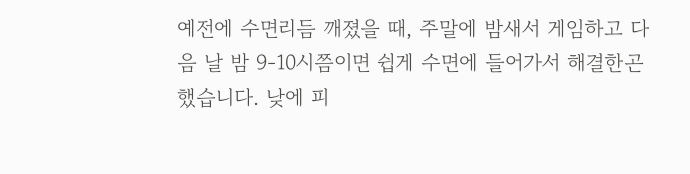예전에 수면리듬 깨졌을 때, 주말에 밤새서 게임하고 다음 날 밤 9-10시쯤이면 쉽게 수면에 들어가서 해결한곤 했습니다. 낮에 피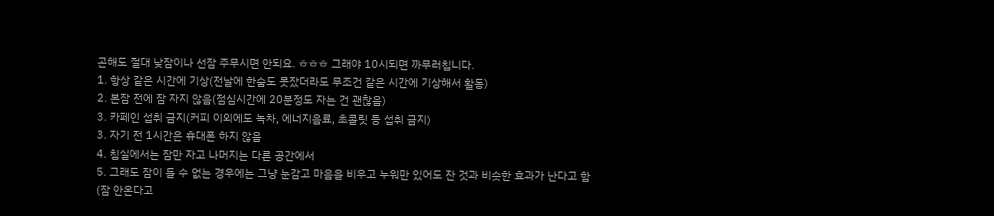곤해도 절대 낮잠이나 선잠 주무시면 안되요. ㅎㅎㅎ 그래야 10시되면 까무러칩니다.
1. 항상 같은 시간에 기상(전날에 한숨도 못잤더라도 무조건 같은 시간에 기상해서 활동)
2. 본잠 전에 잠 자지 않음(점심시간에 20분정도 자는 건 괜찮음)
3. 카페인 섭취 금지(커피 이외에도 녹차, 에너지음료, 초콜릿 등 섭취 금지)
3. 자기 전 1시간은 휴대폰 하지 않음
4. 침실에서는 잠만 자고 나머지는 다른 공간에서
5. 그래도 잠이 들 수 없는 경우에는 그냥 눈감고 마음을 비우고 누워만 있어도 잔 것과 비슷한 효과가 난다고 함
(잠 안온다고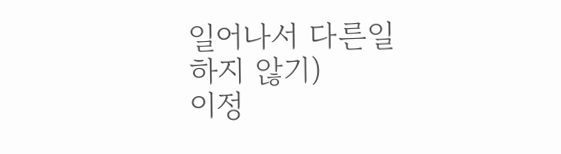일어나서 다른일 하지 않기)
이정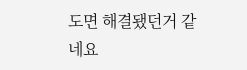도면 해결됐던거 같네요